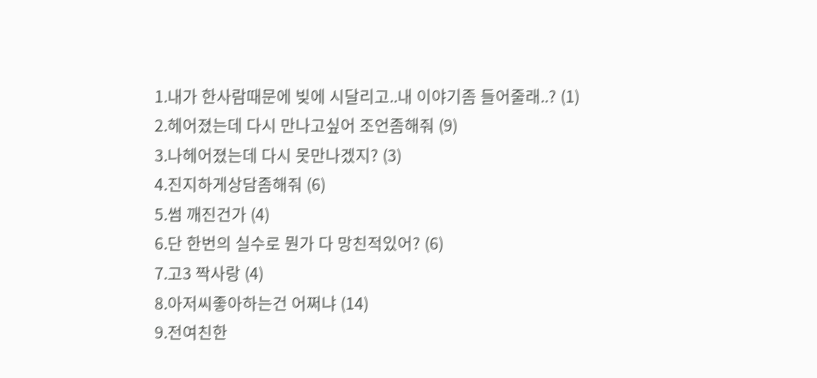1.내가 한사람때문에 빚에 시달리고..내 이야기좀 들어줄래..? (1)
2.헤어졌는데 다시 만나고싶어 조언좀해줘 (9)
3.나헤어졌는데 다시 못만나겠지? (3)
4.진지하게상담좀해줘 (6)
5.썸 깨진건가 (4)
6.단 한번의 실수로 뭔가 다 망친적있어? (6)
7.고3 짝사랑 (4)
8.아저씨좋아하는건 어쩌냐 (14)
9.전여친한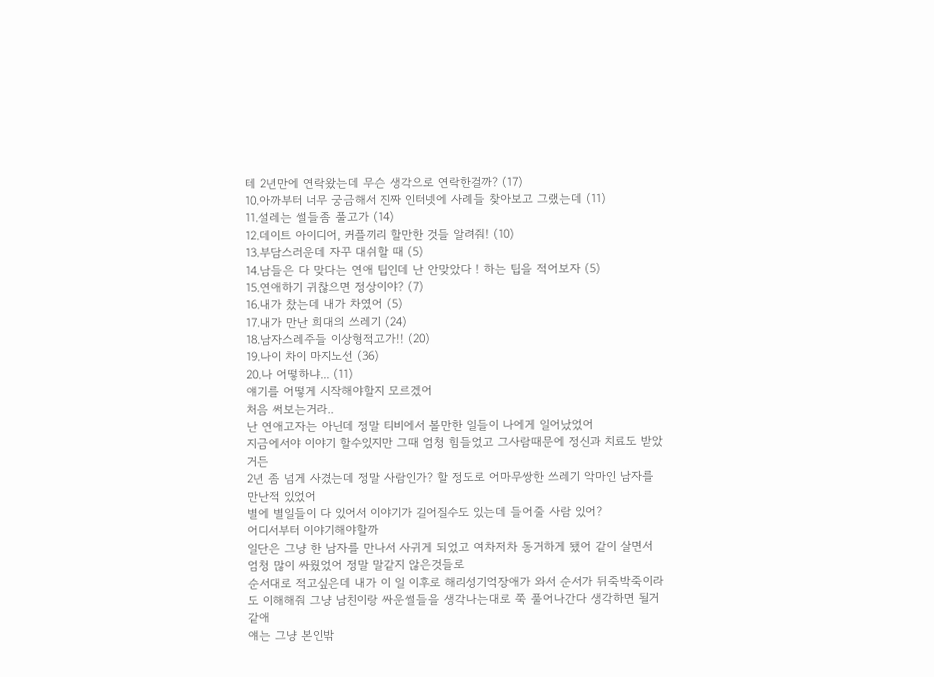테 2년만에 연락왔는데 무슨 생각으로 연락한걸까? (17)
10.아까부터 너무 궁금해서 진짜 인터넷에 사례들 찾아보고 그랬는데 (11)
11.설레는 썰들좀 풀고가 (14)
12.데이트 아이디어, 커플끼리 할만한 것들 알려줘! (10)
13.부담스러운데 자꾸 대쉬할 때 (5)
14.남들은 다 맞다는 연애 팁인데 난 안맞았다 ! 하는 팁을 적어보자 (5)
15.연애하기 귀찮으면 정상이야? (7)
16.내가 찼는데 내가 차였어 (5)
17.내가 만난 희대의 쓰레기 (24)
18.남자스레주들 이상형적고가!! (20)
19.나이 차이 마지노선 (36)
20.나 어떻하냐... (11)
얘기를 어떻게 시작해야할지 모르겠어
처음 써보는거라..
난 연애고자는 아닌데 정말 티비에서 볼만한 일들이 나에게 일어났었어
지금에서야 이야기 할수있지만 그때 엄청 힘들었고 그사람때문에 정신과 치료도 받았거든
2년 좀 넘게 사겼는데 정말 사람인가? 할 정도로 어마무쌍한 쓰레기 악마인 남자를 만난적 있었어
별에 별일들이 다 있어서 이야기가 길어질수도 있는데 들어줄 사람 있어?
어디서부터 이야기해야할까
일단은 그냥 한 남자를 만나서 사귀게 되었고 여차저차 동거하게 됐어 같이 살면서 엄청 많이 싸웠었어 정말 말같지 않은것들로
순서대로 적고싶은데 내가 이 일 이후로 해리성기억장애가 와서 순서가 뒤죽박죽이라도 이해해줘 그냥 남친이랑 싸운썰들을 생각나는대로 쭉 풀어나간다 생각하면 될거같애
얘는 그냥 본인밖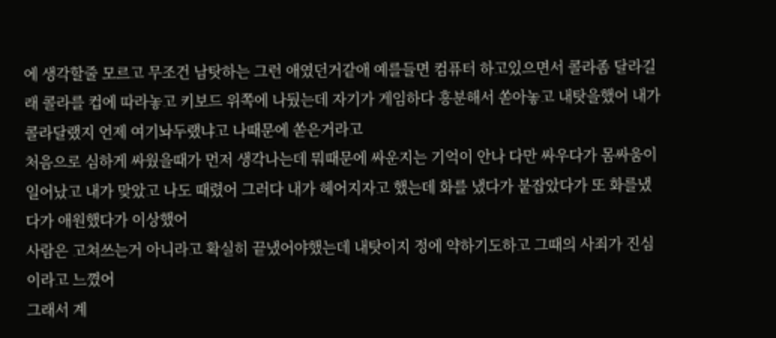에 생각할줄 모르고 무조건 남탓하는 그런 애였던거같애 예를들면 컴퓨터 하고있으면서 콜라좀 달라길래 콜라를 컵에 따라놓고 키보드 위쪽에 나뒀는데 자기가 게임하다 흥분해서 쏟아놓고 내탓을했어 내가 콜라달랬지 언제 여기놔두랬냐고 나때문에 쏟은거라고
처음으로 심하게 싸웠을때가 먼저 생각나는데 뭐때문에 싸운지는 기억이 안나 다만 싸우다가 몸싸움이 일어났고 내가 맞았고 나도 때렸어 그러다 내가 헤어지자고 했는데 화를 냈다가 붙잡았다가 또 화를냈다가 애원했다가 이상했어
사람은 고쳐쓰는거 아니라고 확실히 끝냈어야했는데 내탓이지 정에 약하기도하고 그때의 사죄가 진심이라고 느꼈어
그래서 계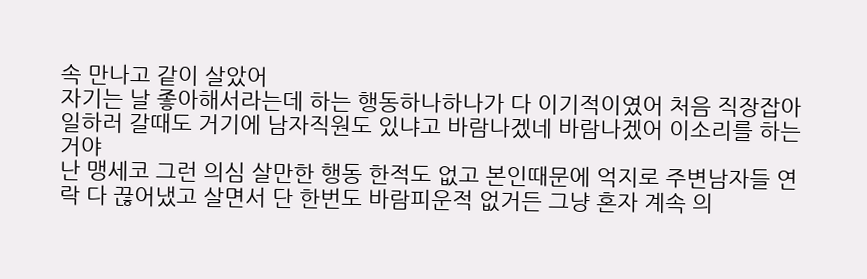속 만나고 같이 살았어
자기는 날 좋아해서라는데 하는 행동하나하나가 다 이기적이였어 처음 직장잡아 일하러 갈때도 거기에 남자직원도 있냐고 바람나겠네 바람나겠어 이소리를 하는거야
난 맹세코 그런 의심 살만한 행동 한적도 없고 본인때문에 억지로 주변남자들 연락 다 끊어냈고 살면서 단 한번도 바람피운적 없거든 그냥 혼자 계속 의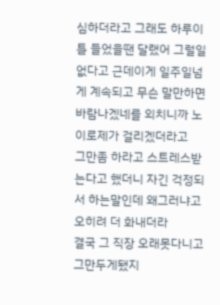심하더라고 그래도 하루이틀 들었을땐 달랬어 그럴일없다고 근데이게 일주일넘게 계속되고 무슨 말만하면 바람나겠네를 외치니까 노이로제가 걸리겠더라고
그만좀 하라고 스트레스받는다고 했더니 자긴 걱정되서 하는말인데 왜그러냐고 오히려 더 화내더라
결국 그 직장 오래못다니고 그만두게됐지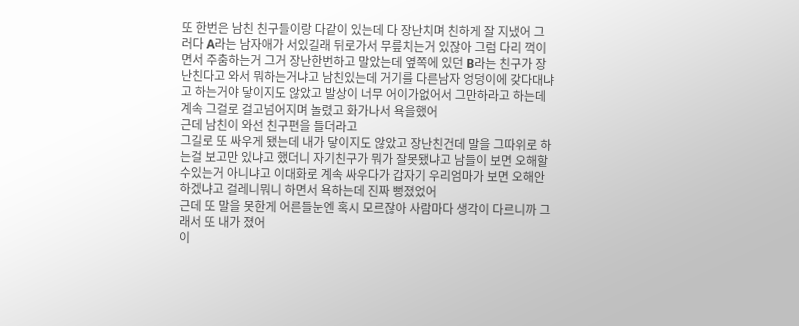또 한번은 남친 친구들이랑 다같이 있는데 다 장난치며 친하게 잘 지냈어 그러다 A라는 남자애가 서있길래 뒤로가서 무릎치는거 있잖아 그럼 다리 꺽이면서 주춤하는거 그거 장난한번하고 말았는데 옆쪽에 있던 B라는 친구가 장난친다고 와서 뭐하는거냐고 남친있는데 거기를 다른남자 엉덩이에 갖다대냐고 하는거야 닿이지도 않았고 발상이 너무 어이가없어서 그만하라고 하는데 계속 그걸로 걸고넘어지며 놀렸고 화가나서 욕을했어
근데 남친이 와선 친구편을 들더라고
그길로 또 싸우게 됐는데 내가 닿이지도 않았고 장난친건데 말을 그따위로 하는걸 보고만 있냐고 했더니 자기친구가 뭐가 잘못됐냐고 남들이 보면 오해할수있는거 아니냐고 이대화로 계속 싸우다가 갑자기 우리엄마가 보면 오해안하겠냐고 걸레니뭐니 하면서 욕하는데 진짜 뻥졌었어
근데 또 말을 못한게 어른들눈엔 혹시 모르잖아 사람마다 생각이 다르니까 그래서 또 내가 졌어
이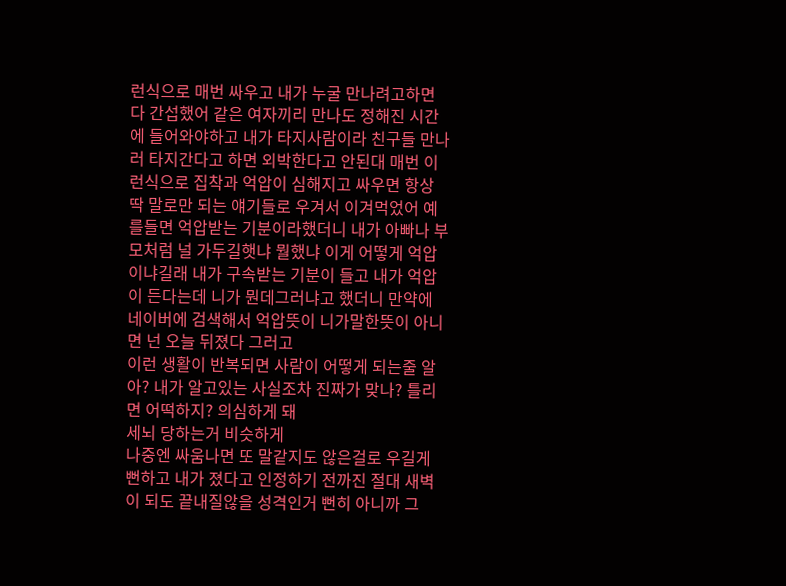런식으로 매번 싸우고 내가 누굴 만나려고하면 다 간섭했어 같은 여자끼리 만나도 정해진 시간에 들어와야하고 내가 타지사람이라 친구들 만나러 타지간다고 하면 외박한다고 안된대 매번 이런식으로 집착과 억압이 심해지고 싸우면 항상 딱 말로만 되는 얘기들로 우겨서 이겨먹었어 예를들면 억압받는 기분이라했더니 내가 아빠나 부모처럼 널 가두길햇냐 뭘했냐 이게 어떻게 억압이냐길래 내가 구속받는 기분이 들고 내가 억압이 든다는데 니가 뭔데그러냐고 했더니 만약에 네이버에 검색해서 억압뜻이 니가말한뜻이 아니면 넌 오늘 뒤졌다 그러고
이런 생활이 반복되면 사람이 어떻게 되는줄 알아? 내가 알고있는 사실조차 진짜가 맞나? 틀리면 어떡하지? 의심하게 돼
세뇌 당하는거 비슷하게
나중엔 싸움나면 또 말같지도 않은걸로 우길게 뻔하고 내가 졌다고 인정하기 전까진 절대 새벽이 되도 끝내질않을 성격인거 뻔히 아니까 그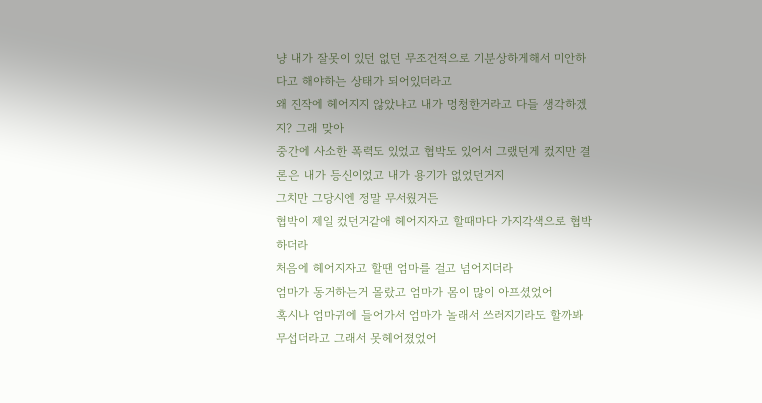냥 내가 잘못이 있던 없던 무조건적으로 기분상하게해서 미안하다고 해야하는 상태가 되어있더라고
왜 진작에 헤어지지 않았냐고 내가 멍청한거라고 다들 생각하겠지? 그래 맞아
중간에 사소한 폭력도 있었고 협박도 있어서 그랬던게 컸지만 결론은 내가 등신이었고 내가 용기가 없었던거지
그치만 그당시엔 정말 무서웠거든
협박이 제일 컸던거같애 헤어지자고 할때마다 가지각색으로 협박하더라
처음에 헤어지자고 할땐 엄마를 걸고 넘어지더라
엄마가 동거하는거 몰랐고 엄마가 몸이 많이 아프셨었어
혹시나 엄마귀에 들어가서 엄마가 놀래서 쓰러지기라도 할까봐 무섭더라고 그래서 못헤어졌었어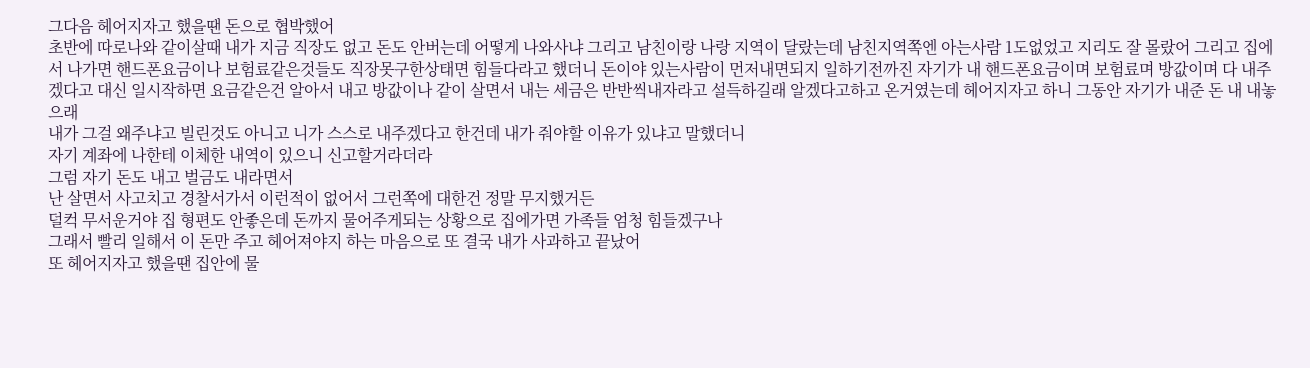그다음 헤어지자고 했을땐 돈으로 협박했어
초반에 따로나와 같이살때 내가 지금 직장도 없고 돈도 안버는데 어떻게 나와사냐 그리고 남친이랑 나랑 지역이 달랐는데 남친지역쪽엔 아는사람 1도없었고 지리도 잘 몰랐어 그리고 집에서 나가면 핸드폰요금이나 보험료같은것들도 직장못구한상태면 힘들다라고 했더니 돈이야 있는사람이 먼저내면되지 일하기전까진 자기가 내 핸드폰요금이며 보험료며 방값이며 다 내주겠다고 대신 일시작하면 요금같은건 알아서 내고 방값이나 같이 살면서 내는 세금은 반반씩내자라고 설득하길래 알겠다고하고 온거였는데 헤어지자고 하니 그동안 자기가 내준 돈 내 내놓으래
내가 그걸 왜주냐고 빌린것도 아니고 니가 스스로 내주겠다고 한건데 내가 줘야할 이유가 있냐고 말했더니
자기 계좌에 나한테 이체한 내역이 있으니 신고할거라더라
그럼 자기 돈도 내고 벌금도 내라면서
난 살면서 사고치고 경찰서가서 이런적이 없어서 그런쪽에 대한건 정말 무지했거든
덜컥 무서운거야 집 형편도 안좋은데 돈까지 물어주게되는 상황으로 집에가면 가족들 엄청 힘들겠구나
그래서 빨리 일해서 이 돈만 주고 헤어져야지 하는 마음으로 또 결국 내가 사과하고 끝났어
또 헤어지자고 했을땐 집안에 물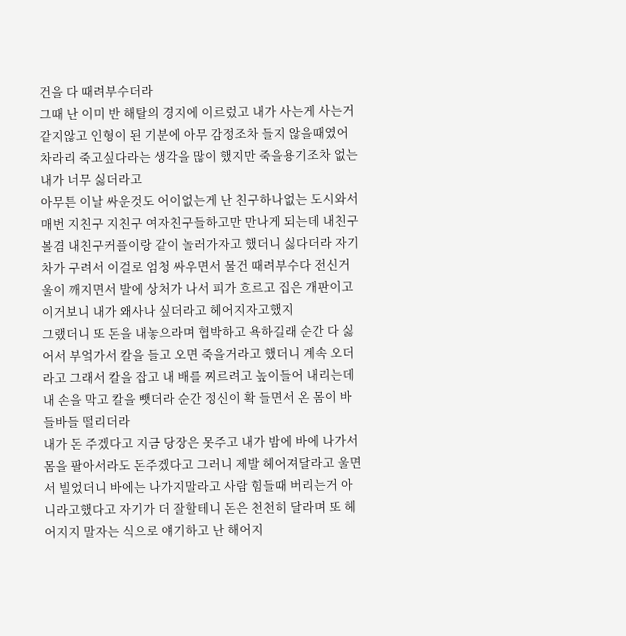건을 다 때려부수더라
그때 난 이미 반 해탈의 경지에 이르렀고 내가 사는게 사는거같지않고 인형이 된 기분에 아무 감정조차 들지 않을때였어
차라리 죽고싶다라는 생각을 많이 했지만 죽을용기조차 없는 내가 너무 싫더라고
아무튼 이날 싸운것도 어이없는게 난 친구하나없는 도시와서 매번 지친구 지친구 여자친구들하고만 만나게 되는데 내친구볼겸 내친구커플이랑 같이 놀러가자고 했더니 싫다더라 자기차가 구려서 이걸로 엄청 싸우면서 물건 때려부수다 전신거울이 깨지면서 발에 상처가 나서 피가 흐르고 집은 개판이고 이거보니 내가 왜사나 싶더라고 헤어지자고했지
그랬더니 또 돈을 내놓으라며 협박하고 욕하길래 순간 다 싫어서 부엌가서 칼을 들고 오면 죽을거라고 했더니 계속 오더라고 그래서 칼을 잡고 내 배를 찌르려고 높이들어 내리는데 내 손을 막고 칼을 뺏더라 순간 정신이 확 들면서 온 몸이 바들바들 떨리더라
내가 돈 주겠다고 지금 당장은 못주고 내가 밤에 바에 나가서 몸을 팔아서라도 돈주겠다고 그러니 제발 헤어져달라고 울면서 빌었더니 바에는 나가지말라고 사람 힘들때 버리는거 아니라고했다고 자기가 더 잘할테니 돈은 천천히 달라며 또 헤어지지 말자는 식으로 얘기하고 난 해어지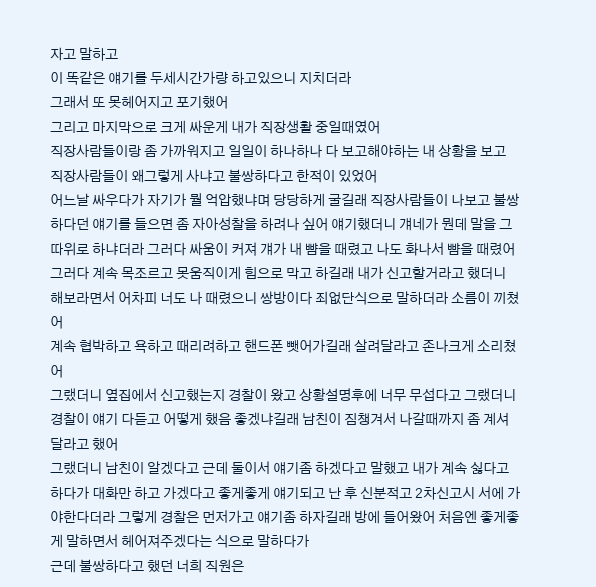자고 말하고
이 똑같은 얘기를 두세시간가량 하고있으니 지치더라
그래서 또 못헤어지고 포기했어
그리고 마지막으로 크게 싸운게 내가 직장생활 중일때였어
직장사람들이랑 좀 가까워지고 일일이 하나하나 다 보고해야하는 내 상황을 보고 직장사람들이 왜그렇게 사냐고 불쌍하다고 한적이 있었어
어느날 싸우다가 자기가 뭘 억압했냐며 당당하게 굴길래 직장사람들이 나보고 불쌍하다던 얘기를 들으면 좀 자아성찰을 하려나 싶어 얘기했더니 걔네가 뭔데 말을 그따위로 하냐더라 그러다 싸움이 커져 걔가 내 뺨을 때렸고 나도 화나서 뺨을 때렸어 그러다 계속 목조르고 못움직이게 힘으로 막고 하길래 내가 신고할거라고 했더니 해보라면서 어차피 너도 나 때렸으니 쌍방이다 죄없단식으로 말하더라 소름이 끼쳤어
계속 협박하고 욕하고 때리려하고 핸드폰 뺏어가길래 살려달라고 존나크게 소리쳤어
그랬더니 옆집에서 신고했는지 경찰이 왔고 상황설명후에 너무 무섭다고 그랬더니 경찰이 얘기 다듣고 어떻게 했음 좋겠냐길래 남친이 짐챙겨서 나갈때까지 좀 계셔달라고 했어
그랬더니 남친이 알겠다고 근데 둘이서 얘기좀 하겠다고 말했고 내가 계속 싫다고 하다가 대화만 하고 가겠다고 좋게좋게 얘기되고 난 후 신분적고 2차신고시 서에 가야한다더라 그렇게 경찰은 먼저가고 얘기좀 하자길래 방에 들어왔어 처음엔 좋게좋게 말하면서 헤어져주겠다는 식으로 말하다가
근데 불쌍하다고 했던 너희 직원은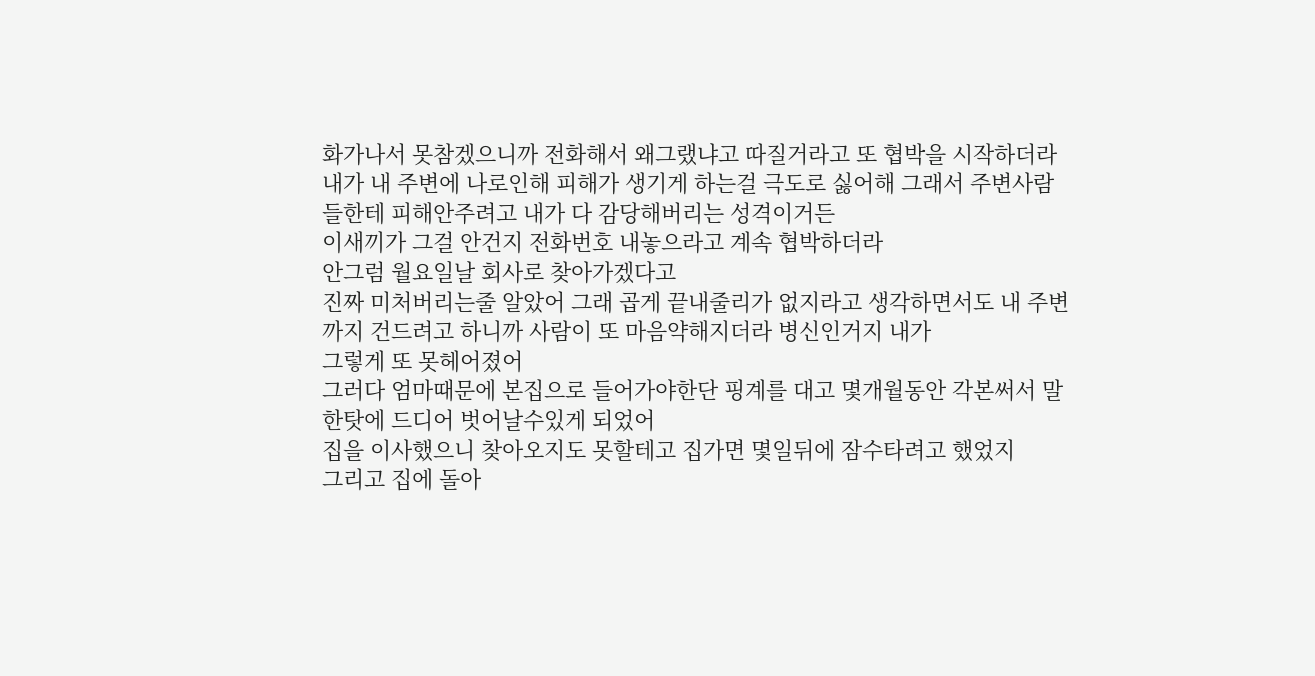화가나서 못참겠으니까 전화해서 왜그랬냐고 따질거라고 또 협박을 시작하더라
내가 내 주변에 나로인해 피해가 생기게 하는걸 극도로 싫어해 그래서 주변사람들한테 피해안주려고 내가 다 감당해버리는 성격이거든
이새끼가 그걸 안건지 전화번호 내놓으라고 계속 협박하더라
안그럼 월요일날 회사로 찾아가겠다고
진짜 미처버리는줄 알았어 그래 곱게 끝내줄리가 없지라고 생각하면서도 내 주변까지 건드려고 하니까 사람이 또 마음약해지더라 병신인거지 내가
그렇게 또 못헤어졌어
그러다 엄마때문에 본집으로 들어가야한단 핑계를 대고 몇개월동안 각본써서 말한탓에 드디어 벗어날수있게 되었어
집을 이사했으니 찾아오지도 못할테고 집가면 몇일뒤에 잠수타려고 했었지
그리고 집에 돌아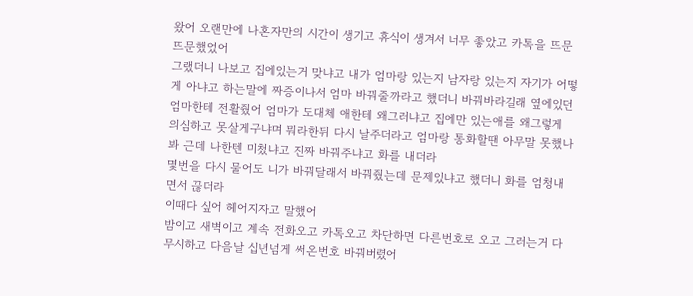왔어 오랜만에 나혼자만의 시간이 생기고 휴식이 생겨서 너무 좋았고 카톡을 뜨문뜨문했었어
그랬더니 나보고 집에있는거 맞냐고 내가 엄마랑 있는지 남자랑 있는지 자기가 어떻게 아냐고 하는말에 짜증이나서 엄마 바꿔줄까라고 했더니 바꿔바라길래 옆에있던 엄마한테 전활줬어 엄마가 도대체 애한테 왜그러냐고 집에만 있는애를 왜그렇게 의심하고 못살게구냐며 뭐라한뒤 다시 날주더라고 엄마랑 통화할땐 아무말 못했나봐 근데 나한텐 미첬냐고 진짜 바꿔주냐고 화를 내더라
몇번을 다시 물어도 니가 바꿔달래서 바꿔줬는데 문제있냐고 했더니 화를 엄청내면서 끊더라
이때다 싶어 헤어지자고 말했어
밤이고 새벽이고 계속 전화오고 카톡오고 차단하면 다른번호로 오고 그러는거 다 무시하고 다음날 십년넘게 써온번호 바꿔버렸어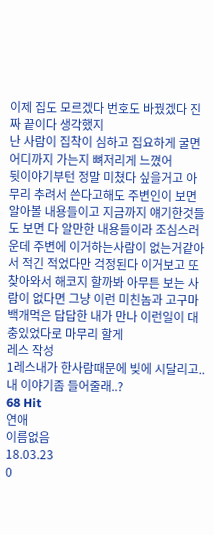이제 집도 모르겠다 번호도 바꿨겠다 진짜 끝이다 생각했지
난 사람이 집착이 심하고 집요하게 굴면 어디까지 가는지 뼈저리게 느꼈어
뒷이야기부턴 정말 미쳤다 싶을거고 아무리 추려서 쓴다고해도 주변인이 보면 알아볼 내용들이고 지금까지 얘기한것들도 보면 다 알만한 내용들이라 조심스러운데 주변에 이거하는사람이 없는거같아서 적긴 적었다만 걱정된다 이거보고 또 찾아와서 해코지 할까봐 아무튼 보는 사람이 없다면 그냥 이런 미친놈과 고구마 백개먹은 답답한 내가 만나 이런일이 대충있었다로 마무리 할게
레스 작성
1레스내가 한사람때문에 빚에 시달리고..내 이야기좀 들어줄래..?
68 Hit
연애
이름없음
18.03.23
0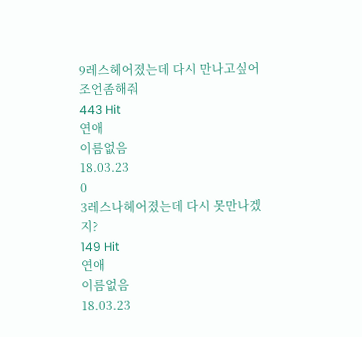9레스헤어졌는데 다시 만나고싶어 조언좀해줘
443 Hit
연애
이름없음
18.03.23
0
3레스나헤어졌는데 다시 못만나겠지?
149 Hit
연애
이름없음
18.03.23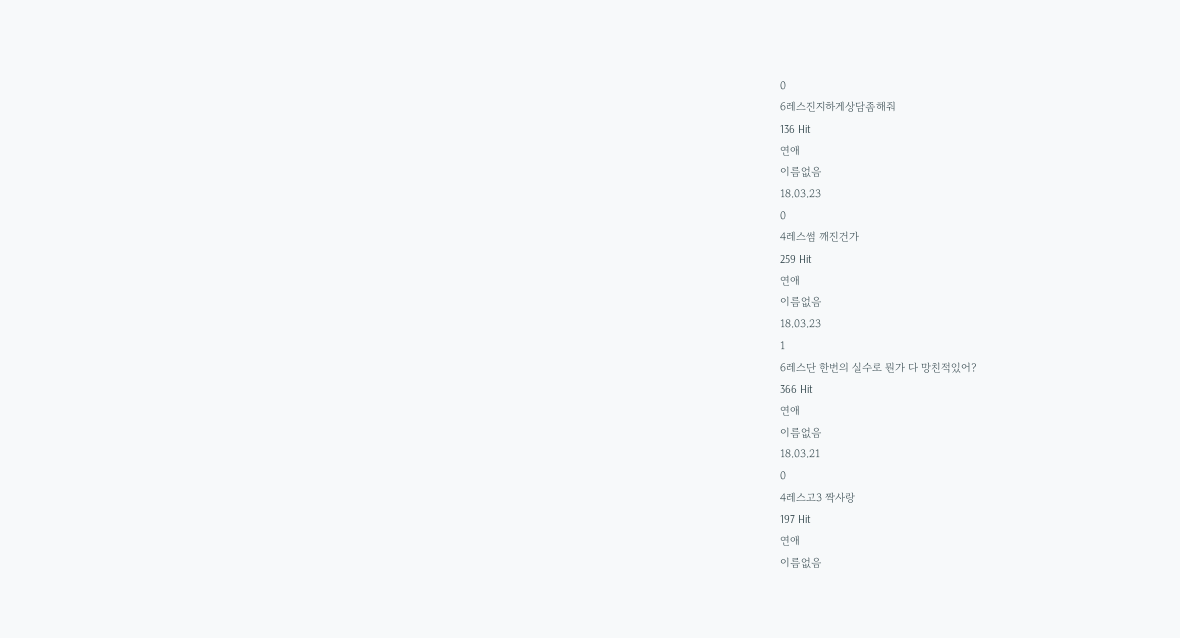0
6레스진지하게상담좀해줘
136 Hit
연애
이름없음
18.03.23
0
4레스썸 깨진건가
259 Hit
연애
이름없음
18.03.23
1
6레스단 한번의 실수로 뭔가 다 망친적있어?
366 Hit
연애
이름없음
18.03.21
0
4레스고3 짝사랑
197 Hit
연애
이름없음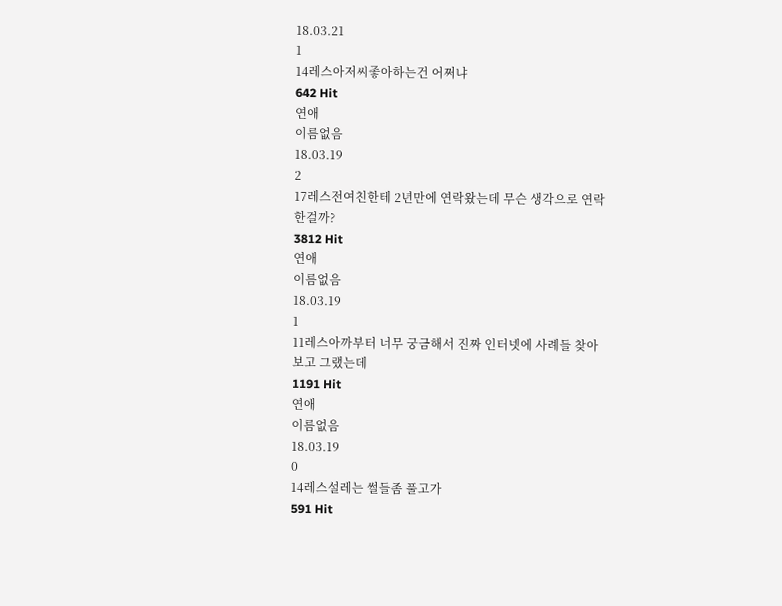18.03.21
1
14레스아저씨좋아하는건 어쩌냐
642 Hit
연애
이름없음
18.03.19
2
17레스전여친한테 2년만에 연락왔는데 무슨 생각으로 연락한걸까?
3812 Hit
연애
이름없음
18.03.19
1
11레스아까부터 너무 궁금해서 진짜 인터넷에 사례들 찾아보고 그랬는데
1191 Hit
연애
이름없음
18.03.19
0
14레스설레는 썰들좀 풀고가
591 Hit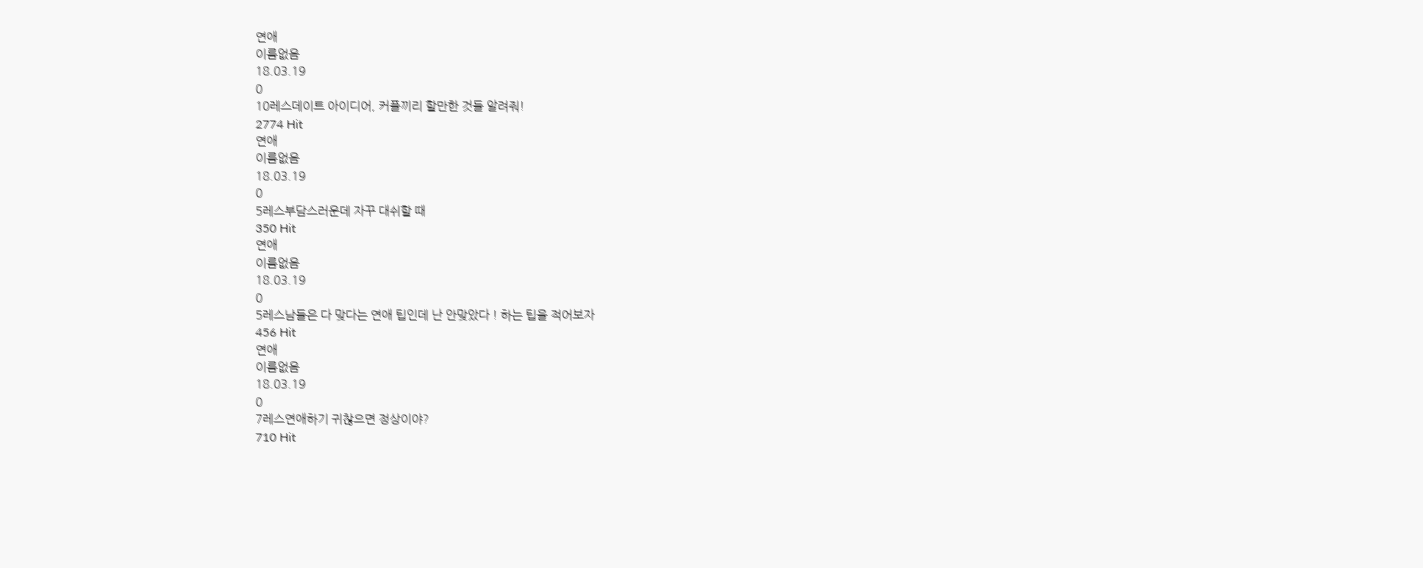연애
이름없음
18.03.19
0
10레스데이트 아이디어, 커플끼리 할만한 것들 알려줘!
2774 Hit
연애
이름없음
18.03.19
0
5레스부담스러운데 자꾸 대쉬할 때
350 Hit
연애
이름없음
18.03.19
0
5레스남들은 다 맞다는 연애 팁인데 난 안맞았다 ! 하는 팁을 적어보자
456 Hit
연애
이름없음
18.03.19
0
7레스연애하기 귀찮으면 정상이야?
710 Hit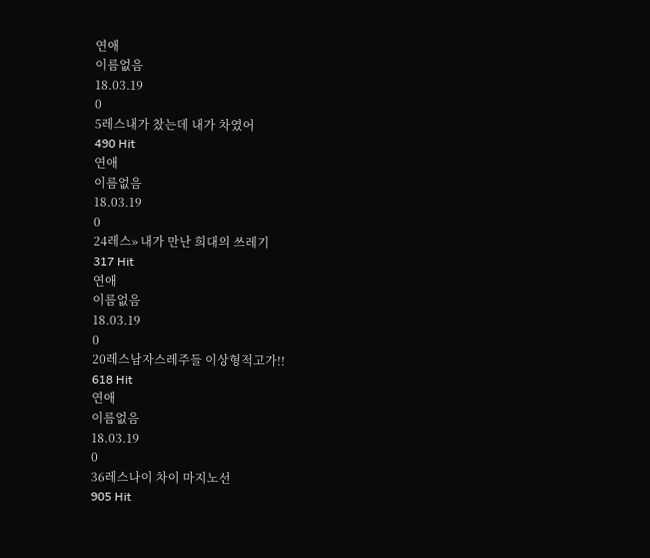연애
이름없음
18.03.19
0
5레스내가 찼는데 내가 차였어
490 Hit
연애
이름없음
18.03.19
0
24레스» 내가 만난 희대의 쓰레기
317 Hit
연애
이름없음
18.03.19
0
20레스남자스레주들 이상형적고가!!
618 Hit
연애
이름없음
18.03.19
0
36레스나이 차이 마지노선
905 Hit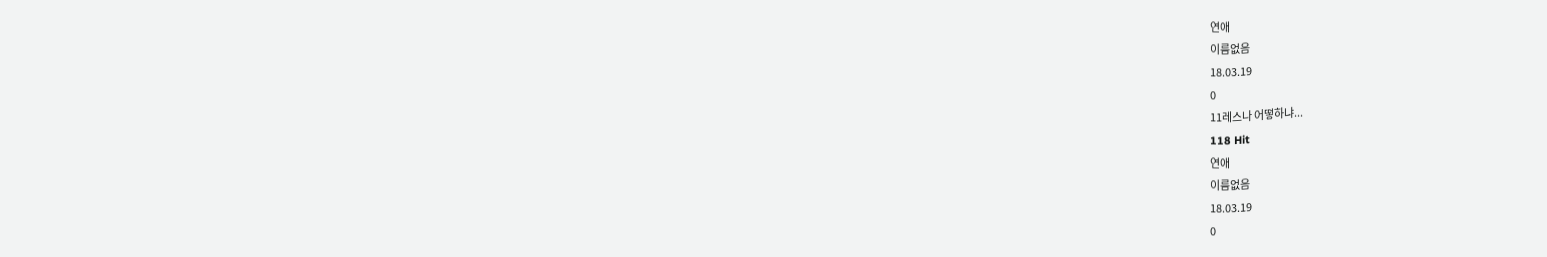연애
이름없음
18.03.19
0
11레스나 어떻하냐...
118 Hit
연애
이름없음
18.03.19
0